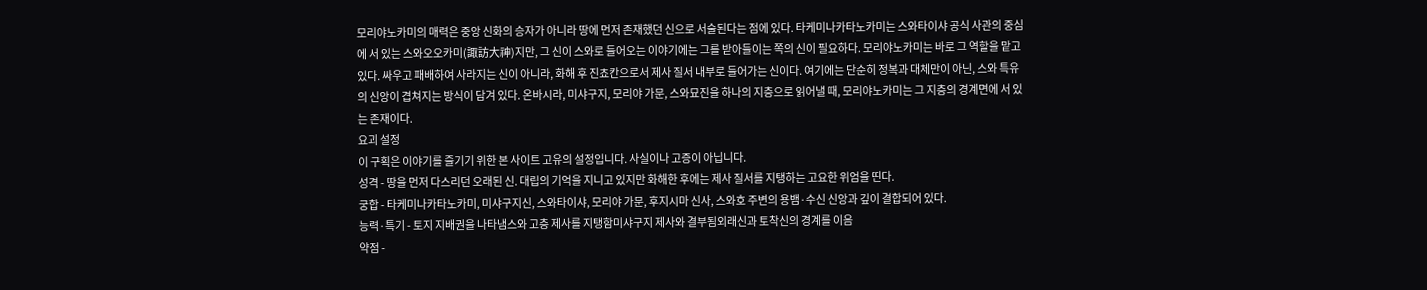모리야노카미의 매력은 중앙 신화의 승자가 아니라 땅에 먼저 존재했던 신으로 서술된다는 점에 있다. 타케미나카타노카미는 스와타이샤 공식 사관의 중심에 서 있는 스와오오카미(諏訪大神)지만, 그 신이 스와로 들어오는 이야기에는 그를 받아들이는 쪽의 신이 필요하다. 모리야노카미는 바로 그 역할을 맡고 있다. 싸우고 패배하여 사라지는 신이 아니라, 화해 후 진쵸칸으로서 제사 질서 내부로 들어가는 신이다. 여기에는 단순히 정복과 대체만이 아닌, 스와 특유의 신앙이 겹쳐지는 방식이 담겨 있다. 온바시라, 미샤구지, 모리야 가문, 스와묘진을 하나의 지층으로 읽어낼 때, 모리야노카미는 그 지층의 경계면에 서 있는 존재이다.
요괴 설정
이 구획은 이야기를 즐기기 위한 본 사이트 고유의 설정입니다. 사실이나 고증이 아닙니다.
성격 - 땅을 먼저 다스리던 오래된 신. 대립의 기억을 지니고 있지만 화해한 후에는 제사 질서를 지탱하는 고요한 위엄을 띤다.
궁합 - 타케미나카타노카미, 미샤구지신, 스와타이샤, 모리야 가문, 후지시마 신사, 스와호 주변의 용뱀·수신 신앙과 깊이 결합되어 있다.
능력·특기 - 토지 지배권을 나타냄스와 고층 제사를 지탱함미샤구지 제사와 결부됨외래신과 토착신의 경계를 이음
약점 -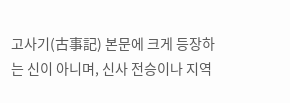고사기(古事記) 본문에 크게 등장하는 신이 아니며, 신사 전승이나 지역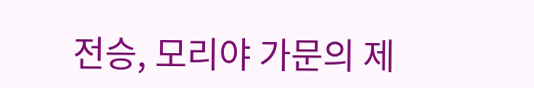전승, 모리야 가문의 제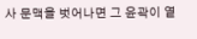사 문맥을 벗어나면 그 윤곽이 옅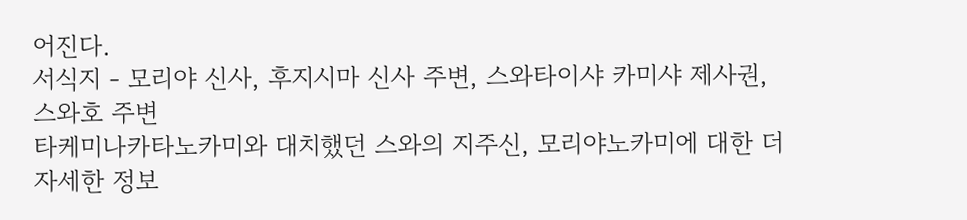어진다.
서식지 - 모리야 신사, 후지시마 신사 주변, 스와타이샤 카미샤 제사권, 스와호 주변
타케미나카타노카미와 대치했던 스와의 지주신, 모리야노카미에 대한 더 자세한 정보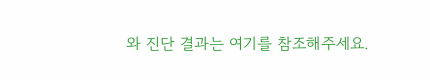와 진단 결과는 여기를 참조해주세요.